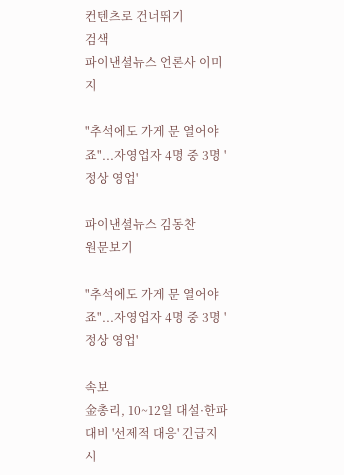컨텐츠로 건너뛰기
검색
파이낸셜뉴스 언론사 이미지

"추석에도 가게 문 열어야죠"...자영업자 4명 중 3명 '정상 영업'

파이낸셜뉴스 김동찬
원문보기

"추석에도 가게 문 열어야죠"...자영업자 4명 중 3명 '정상 영업'

속보
金총리, 10~12일 대설·한파 대비 '선제적 대응' 긴급지시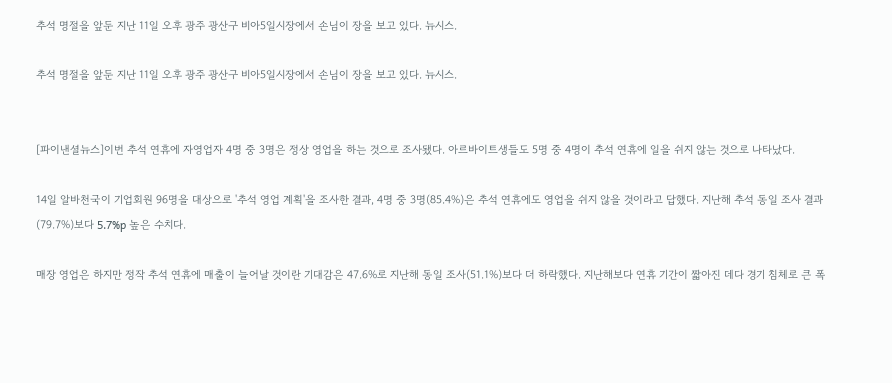추석 명절을 앞둔 지난 11일 오후 광주 광산구 비아5일시장에서 손님이 장을 보고 있다. 뉴시스.

추석 명절을 앞둔 지난 11일 오후 광주 광산구 비아5일시장에서 손님이 장을 보고 있다. 뉴시스.


[파이낸셜뉴스]이번 추석 연휴에 자영업자 4명 중 3명은 정상 영업을 하는 것으로 조사됐다. 아르바이트생들도 5명 중 4명이 추석 연휴에 일을 쉬지 않는 것으로 나타났다.

14일 알바천국이 기업회원 96명을 대상으로 '추석 영업 계획'을 조사한 결과, 4명 중 3명(85.4%)은 추석 연휴에도 영업을 쉬지 않을 것이라고 답했다. 지난해 추석 동일 조사 결과(79.7%)보다 5.7%p 높은 수치다.

매장 영업은 하지만 정작 추석 연휴에 매출이 늘어날 것이란 기대감은 47.6%로 지난해 동일 조사(51.1%)보다 더 하락했다. 지난해보다 연휴 기간이 짧아진 데다 경기 침체로 큰 폭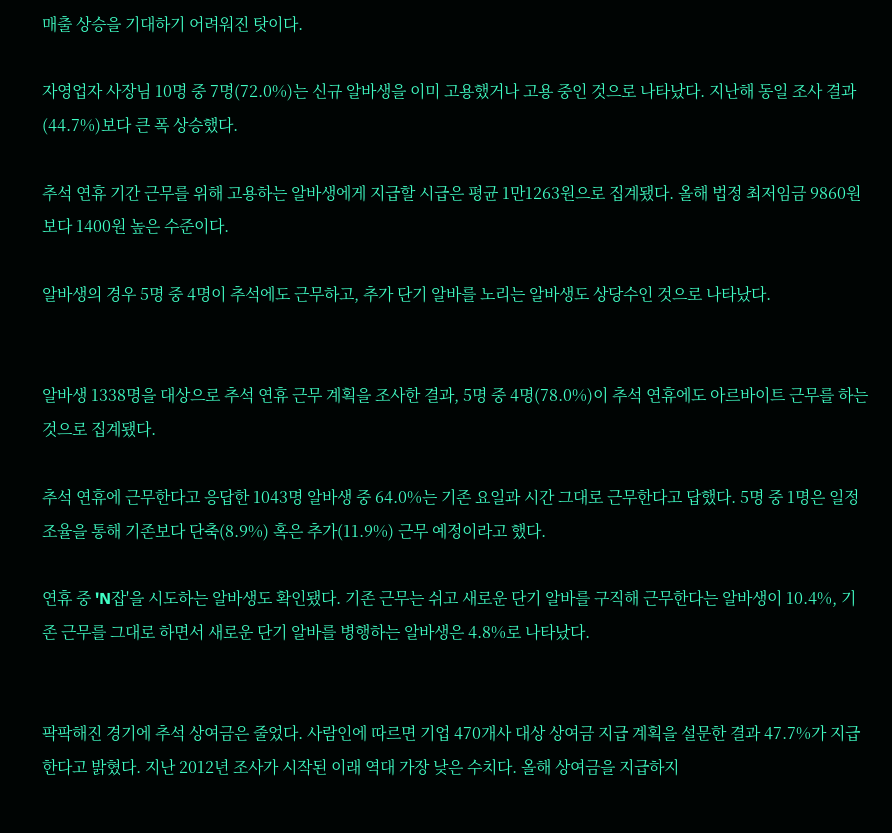매출 상승을 기대하기 어려워진 탓이다.

자영업자 사장님 10명 중 7명(72.0%)는 신규 알바생을 이미 고용했거나 고용 중인 것으로 나타났다. 지난해 동일 조사 결과(44.7%)보다 큰 폭 상승했다.

추석 연휴 기간 근무를 위해 고용하는 알바생에게 지급할 시급은 평균 1만1263원으로 집계됐다. 올해 법정 최저임금 9860원보다 1400원 높은 수준이다.

알바생의 경우 5명 중 4명이 추석에도 근무하고, 추가 단기 알바를 노리는 알바생도 상당수인 것으로 나타났다.


알바생 1338명을 대상으로 추석 연휴 근무 계획을 조사한 결과, 5명 중 4명(78.0%)이 추석 연휴에도 아르바이트 근무를 하는 것으로 집계됐다.

추석 연휴에 근무한다고 응답한 1043명 알바생 중 64.0%는 기존 요일과 시간 그대로 근무한다고 답했다. 5명 중 1명은 일정 조율을 통해 기존보다 단축(8.9%) 혹은 추가(11.9%) 근무 예정이라고 했다.

연휴 중 'N잡'을 시도하는 알바생도 확인됐다. 기존 근무는 쉬고 새로운 단기 알바를 구직해 근무한다는 알바생이 10.4%, 기존 근무를 그대로 하면서 새로운 단기 알바를 병행하는 알바생은 4.8%로 나타났다.


팍팍해진 경기에 추석 상여금은 줄었다. 사람인에 따르면 기업 470개사 대상 상여금 지급 계획을 설문한 결과 47.7%가 지급한다고 밝혔다. 지난 2012년 조사가 시작된 이래 역대 가장 낮은 수치다. 올해 상여금을 지급하지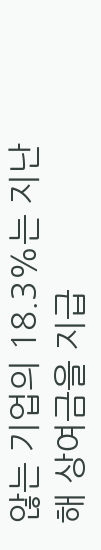않는 기업의 18.3%는 지난해 상여금을 지급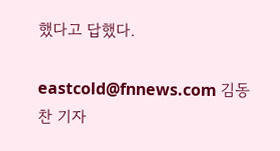했다고 답했다.

eastcold@fnnews.com 김동찬 기자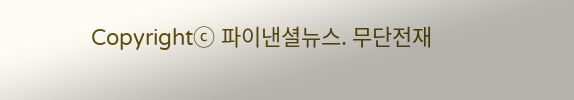Copyrightⓒ 파이낸셜뉴스. 무단전재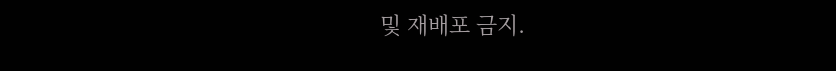및 재배포 금지.